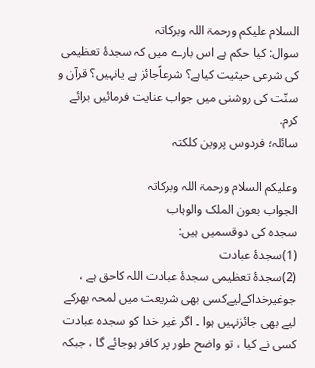السلام عليكم ورحمۃ اللہ وبركاتہ
سوال: کیا حکم ہے اس بارے میں کہ سجدۂ تعظیمی کی شرعی حیثیت کیاہے؟ شرعاًجائز ہے یانہیں؟ قرآن و سنّت کی روشنی میں جواب عنایت فرمائیں برائے کرم.
سائلہ؛ فردوس پروین کلکتہ

وعلیکم السلام ورحمۃ اللہ وبرکاتہ
الجواب بعون الملک والوہاب
سجدہ کی دوقسمیں ہیں:
(1)سجدۂ عبادت
(2)سجدۂ تعظیمی سجدۂ عبادت اللہ کاحق ہے ،
جوغیرخداکےلیےکسی بھی شریعت میں لمحہ بھرکے لیے بھی جائزنہیں ہوا ۔ اگر غیر خدا کو سجدہ عبادت کسی نے کیا ، تو واضح طور پر کافر ہوجائے گا ، جبکہ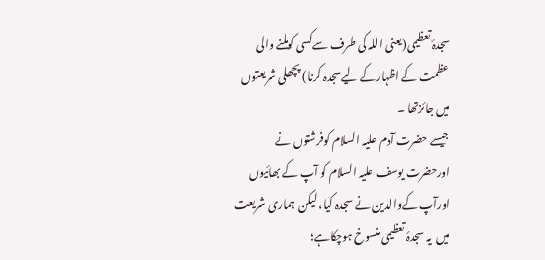سجدۂ تعظیمی(یعنی اللہ کی طرف سےکسی کوملنے والی عظمت کے اظہارکے لیےسجدہ کرنا) پچھلی شریعتوں میں جائزتھا ۔
جیسے حضرت آدم علیہ السلام کوفرشتوں نے اورحضرت یوسف علیہ السلام کو آپ کے بھائیوں اورآپ کےوالدین نے سجدہ کیا، لیکن  ہماری شریعت میں  یہ سجدۂ تعظیمی منسوخ ہوچکاہے؛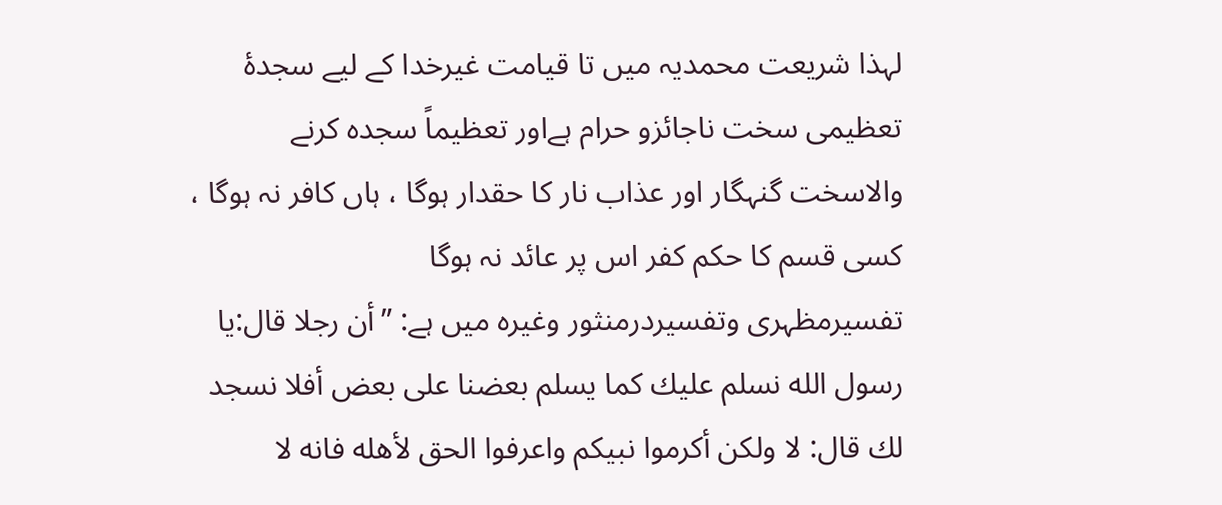لہذا شریعت محمدیہ میں تا قیامت غیرخدا کے لیے سجدۂ تعظیمی سخت ناجائزو حرام ہےاور تعظیماً سجدہ کرنے والاسخت گنہگار اور عذاب نار کا حقدار ہوگا ، ہاں کافر نہ ہوگا ، کسی قسم کا حکم کفر اس پر عائد نہ ہوگا
تفسیرمظہری وتفسیردرمنثور وغیرہ میں ہے: ”أن رجلا قال:يا رسول الله نسلم عليك كما يسلم بعضنا على بعض أفلا نسجد لك قال: لا ولكن أكرموا نبيكم واعرفوا الحق لأهله فانه لا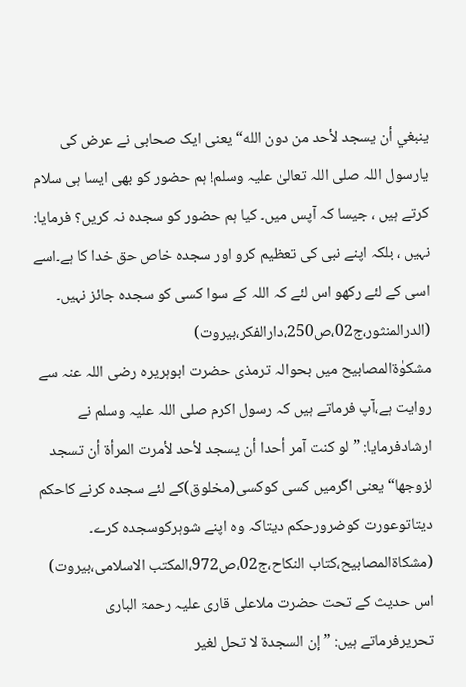ينبغي أن يسجد لأحد من دون الله“ یعنی ایک صحابی نے عرض کی یارسول اللہ صلی اللہ تعالیٰ علیہ وسلم! ہم حضور کو بھی ایسا ہی سلام کرتے ہیں ، جیسا کہ آپس میں۔ کیا ہم حضور کو سجدہ نہ کریں؟ فرمایا: نہیں ، بلکہ اپنے نبی کی تعظیم کرو اور سجدہ خاص حق خدا کا ہے۔اسے اسی کے لئے رکھو اس لئے کہ اللہ کے سوا کسی کو سجدہ جائز نہیں۔ (الدرالمنثور،ج02،ص250،دارالفکر،بیروت)
مشکوٰۃالمصابیح میں بحوالہ ترمذی حضرت ابوہریرہ رضی اللہ عنہ سے روایت ہے،آپ فرماتے ہیں کہ رسول اکرم صلی اللہ علیہ وسلم نے ارشادفرمایا: ”لو كنت آمر أحدا أن يسجد لأحد لأمرت المرأة أن تسجد لزوجها“ یعنی اگرمیں کسی کوکسی(مخلوق)کے لئے سجدہ کرنے کاحکم دیتاتوعورت کوضرورحکم دیتاکہ وہ اپنے شوہرکوسجدہ کرے۔ (مشکاۃالمصابیح،کتاب النکاح،ج02،ص972،المکتب الاسلامی،بیروت)
اس حدیث کے تحت حضرت ملاعلی قاری علیہ رحمۃ الباری تحریرفرماتے ہیں: ”إن السجدة لا تحل لغير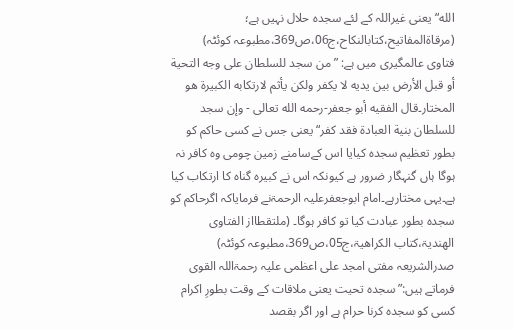الله“ یعنی غیراللہ کے لئے سجدہ حلال نہیں ہے؛ (مرقاۃالمفاتیح،کتابالنکاح،ج06،ص369،مطبوعہ کوئٹہ)
فتاوی عالمگیری میں ہے: ”من سجد للسلطان على وجه التحية أو قبل الأرض بين يديه لا يكفر ولكن يأثم لارتكابه الكبيرة هو المختار۔قال الفقيه أبو جعفر-رحمه الله تعالى - وإن سجد للسلطان بنية العبادة فقد كفر“ یعنی جس نے کسی حاکم کو بطور تعظیم سجدہ کیایا اس کےسامنے زمین چومی وہ کافر نہ ہوگا ہاں گنہگار ضرور ہے کیونکہ اس نے کبیرہ گناہ کا ارتکاب کیا ہے۔یہی مختارہے۔امام ابوجعفرعلیہ الرحمۃنے فرمایاکہ اگرحاکم کو سجدہ بطور عبادت کیا تو کافر ہوگا۔ (ملتقطااز الفتاوی الھندیۃ،کتاب الکراھیۃ،ج05،ص369،مطبوعہ کوئٹہ)
صدرالشریعہ مفتی امجد علی اعظمی علیہ رحمۃاللہ القوی فرماتے ہیں:”سجدہ تحیت یعنی ملاقات کے وقت بطورِ اکرام کسی کو سجدہ کرنا حرام ہے اور اگر بقصد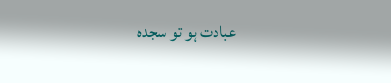عبادت ہو تو سجدہ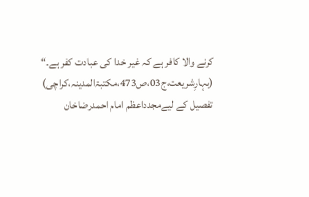کرنے والا کافر ہے کہ غیر خدا کی عبادت کفر ہے۔“ (بہارِشریعت،ج03،ص473،مکتبۃالمدینہ،کراچی)
تفصیل کے لیےمجدداعظم امام احمدرضاخان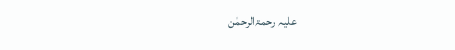علیہ رحمۃالرحمٰن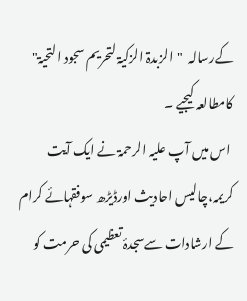کےرسالہ  "الزبدۃ الزکیۃ لتحریم سجود التحیۃ" کامطالعہ کیجیے ۔
 اس میں آپ علیہ الرحمۃ نے ایک آیت کریمہ،چالیس احادیث اورڈیڑھ سوفقہائے کرام کے ارشادات سےسجدۂ تعظیمی کی حرمت کو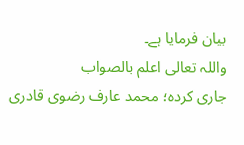بیان فرمایا ہے۔
واللہ تعالی اعلم بالصواب
جاری کردہ؛ محمد عارف رضوی قادری